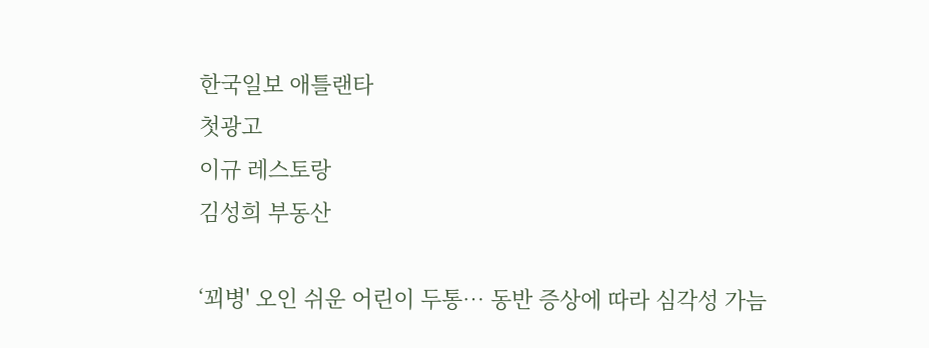한국일보 애틀랜타
첫광고
이규 레스토랑
김성희 부동산

‘꾀병' 오인 쉬운 어린이 두통… 동반 증상에 따라 심각성 가늠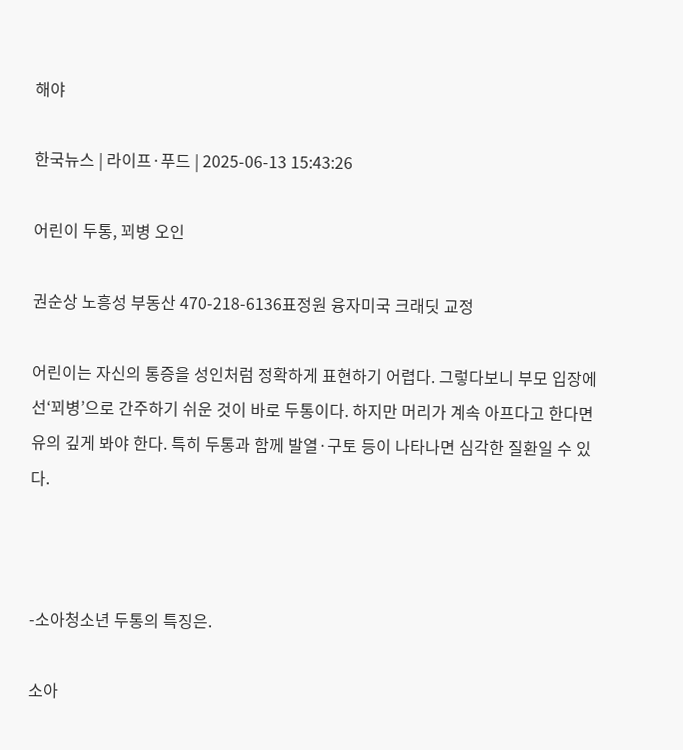해야

한국뉴스 | 라이프·푸드 | 2025-06-13 15:43:26

어린이 두통, 꾀병 오인

권순상 노흥성 부동산 470-218-6136표정원 융자미국 크래딧 교정

어린이는 자신의 통증을 성인처럼 정확하게 표현하기 어렵다. 그렇다보니 부모 입장에선‘꾀병’으로 간주하기 쉬운 것이 바로 두통이다. 하지만 머리가 계속 아프다고 한다면 유의 깊게 봐야 한다. 특히 두통과 함께 발열·구토 등이 나타나면 심각한 질환일 수 있다.



-소아청소년 두통의 특징은.

소아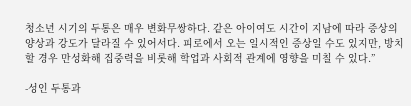청소년 시기의 두통은 매우 변화무쌍하다. 같은 아이여도 시간이 지남에 따라 증상의 양상과 강도가 달라질 수 있어서다. 피로에서 오는 일시적인 증상일 수도 있지만, 방치할 경우 만성화해 집중력을 비롯해 학업과 사회적 관계에 영향을 미칠 수 있다.”

-성인 두통과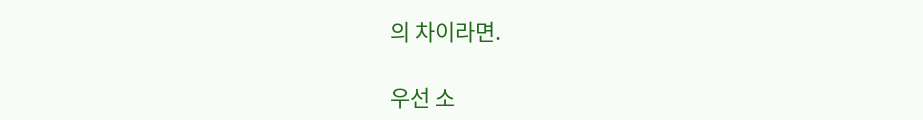의 차이라면.

우선 소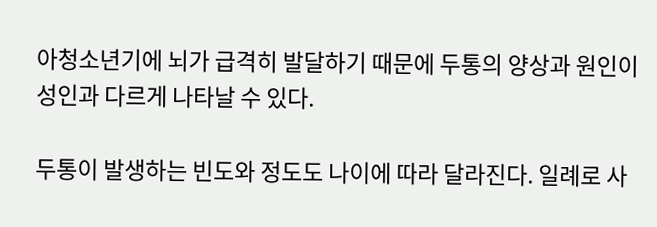아청소년기에 뇌가 급격히 발달하기 때문에 두통의 양상과 원인이 성인과 다르게 나타날 수 있다.

두통이 발생하는 빈도와 정도도 나이에 따라 달라진다. 일례로 사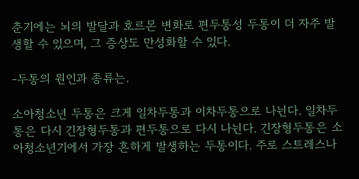춘기에는 뇌의 발달과 호르몬 변화로 편두통성 두통이 더 자주 발생할 수 있으며, 그 증상도 만성화할 수 있다.

-두통의 원인과 종류는.

소아청소년 두통은 크게 일차두통과 이차두통으로 나뉜다. 일차두통은 다시 긴장형두통과 편두통으로 다시 나뉜다. 긴장형두통은 소아청소년기에서 가장 흔하게 발생하는 두통이다. 주로 스트레스나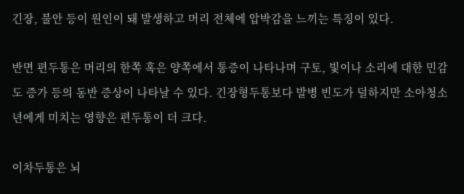긴장, 불안 등이 원인이 돼 발생하고 머리 전체에 압박감을 느끼는 특징이 있다.

반면 편두통은 머리의 한쪽 혹은 양쪽에서 통증이 나타나며 구토, 빛이나 소리에 대한 민감도 증가 등의 동반 증상이 나타날 수 있다. 긴장형두통보다 발병 빈도가 덜하지만 소아청소년에게 미치는 영향은 편두통이 더 크다.

이차두통은 뇌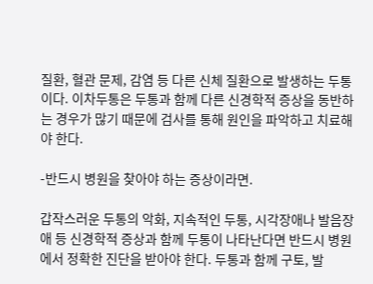질환, 혈관 문제, 감염 등 다른 신체 질환으로 발생하는 두통이다. 이차두통은 두통과 함께 다른 신경학적 증상을 동반하는 경우가 많기 때문에 검사를 통해 원인을 파악하고 치료해야 한다.

-반드시 병원을 찾아야 하는 증상이라면.

갑작스러운 두통의 악화, 지속적인 두통, 시각장애나 발음장애 등 신경학적 증상과 함께 두통이 나타난다면 반드시 병원에서 정확한 진단을 받아야 한다. 두통과 함께 구토, 발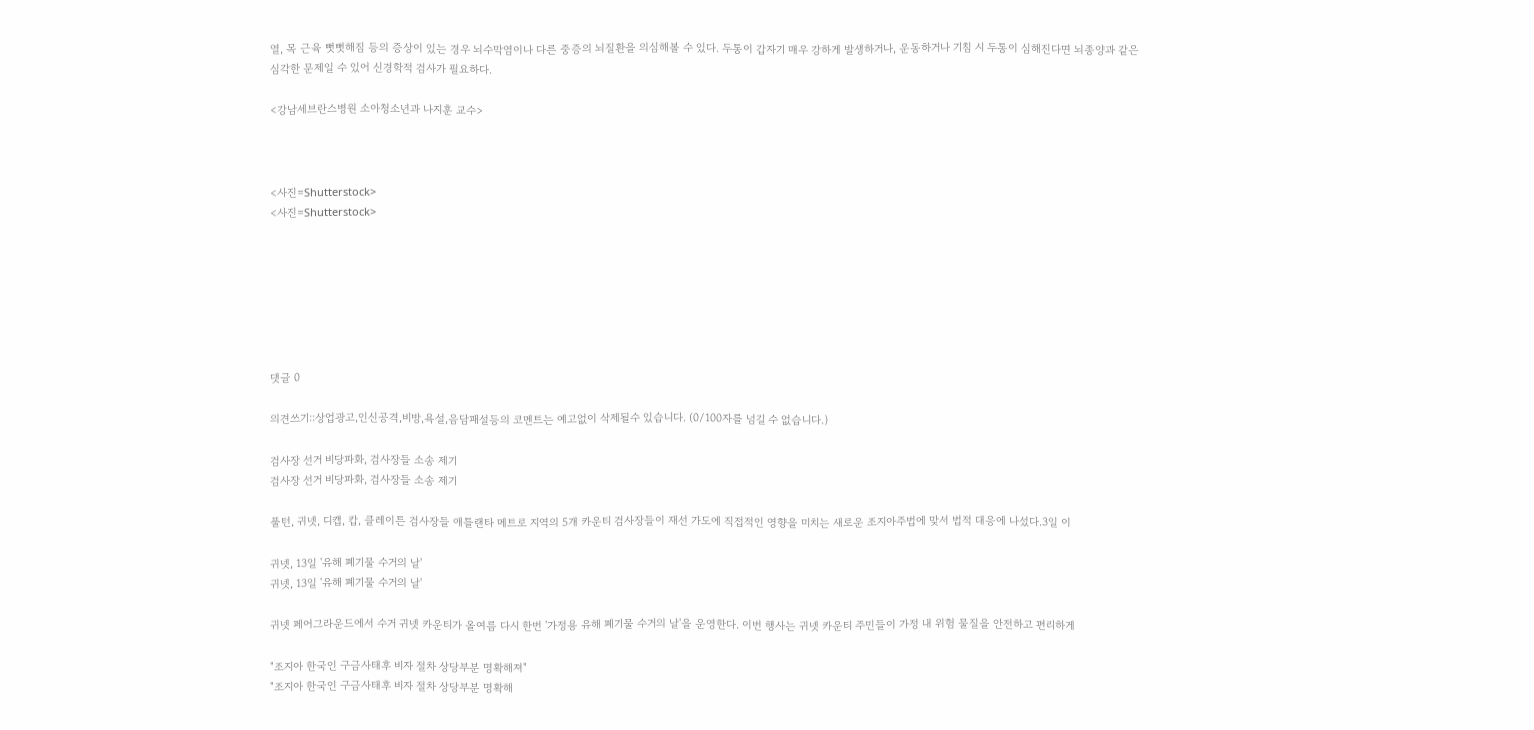열, 목 근육 뻣뻣해짐 등의 증상이 있는 경우 뇌수막염이나 다른 중증의 뇌질환을 의심해볼 수 있다. 두통이 갑자기 매우 강하게 발생하거나, 운동하거나 기침 시 두통이 심해진다면 뇌종양과 같은 심각한 문제일 수 있어 신경학적 검사가 필요하다.

<강남세브란스병원 소아청소년과 나지훈 교수>



<사진=Shutterstock>
<사진=Shutterstock>







댓글 0

의견쓰기::상업광고,인신공격,비방,욕설,음담패설등의 코멘트는 예고없이 삭제될수 있습니다. (0/100자를 넘길 수 없습니다.)

검사장 선거 비당파화, 검사장들 소송 제기
검사장 선거 비당파화, 검사장들 소송 제기

풀턴, 귀넷, 디캡, 캅, 클레이튼 검사장들 애틀랜타 메트로 지역의 5개 카운티 검사장들이 재선 가도에 직접적인 영향을 미치는 새로운 조지아주법에 맞서 법적 대응에 나섰다.3일 이

귀넷, 13일 '유해 폐기물 수거의 날'
귀넷, 13일 '유해 폐기물 수거의 날'

귀넷 페어그라운드에서 수거 귀넷 카운티가 올여름 다시 한번 '가정용 유해 폐기물 수거의 날'을 운영한다. 이번 행사는 귀넷 카운티 주민들이 가정 내 위험 물질을 안전하고 편리하게

"조지아 한국인 구금사태후 비자 절차 상당부분 명확해져"
"조지아 한국인 구금사태후 비자 절차 상당부분 명확해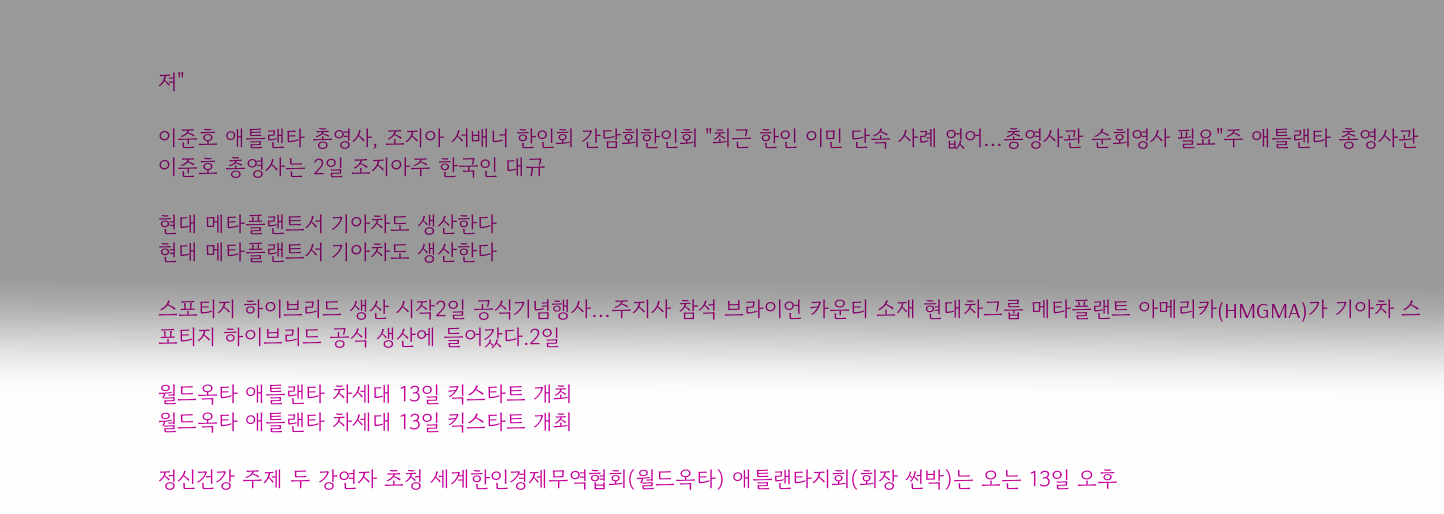져"

이준호 애틀랜타 총영사, 조지아 서배너 한인회 간담회한인회 "최근 한인 이민 단속 사례 없어…총영사관 순회영사 필요"주 애틀랜타 총영사관 이준호 총영사는 2일 조지아주 한국인 대규

현대 메타플랜트서 기아차도 생산한다
현대 메타플랜트서 기아차도 생산한다

스포티지 하이브리드 생산 시작2일 공식기념행사…주지사 참석 브라이언 카운티 소재 현대차그룹 메타플랜트 아메리카(HMGMA)가 기아차 스포티지 하이브리드 공식 생산에 들어갔다.2일

월드옥타 애틀랜타 차세대 13일 킥스타트 개최
월드옥타 애틀랜타 차세대 13일 킥스타트 개최

정신건강 주제 두 강연자 초청 세계한인경제무역협회(월드옥타) 애틀랜타지회(회장 썬박)는 오는 13일 오후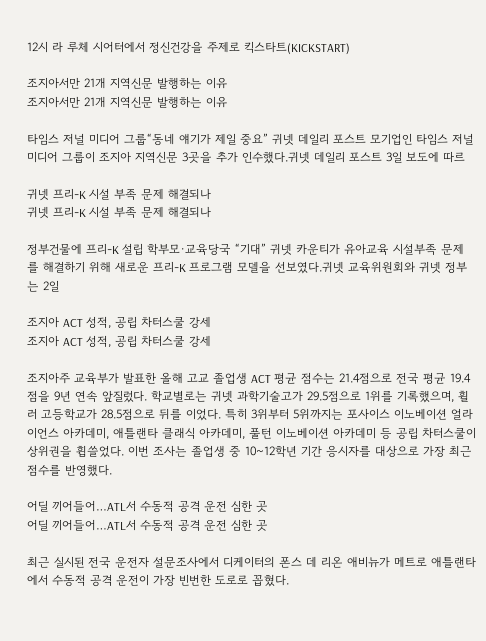12시 라 루체 시어터에서 정신건강을 주제로 킥스타트(KICKSTART)

조지아서만 21개 지역신문 발행하는 이유
조지아서만 21개 지역신문 발행하는 이유

타임스 저널 미디어 그룹“동네 얘기가 제일 중요” 귀넷 데일리 포스트 모기업인 타임스 저널 미디어 그룹이 조지아 지역신문 3곳을 추가 인수했다.귀넷 데일리 포스트 3일 보도에 따르

귀넷 프리-K 시설 부족 문제 해결되나
귀넷 프리-K 시설 부족 문제 해결되나

정부건물에 프리-K 설립 학부모∙교육당국 “기대” 귀넷 카운티가 유아교육 시설부족 문제를 해결하기 위해 새로운 프리-K 프로그램 모델을 선보였다.귀넷 교육위원회와 귀넷 정부는 2일

조지아 ACT 성적, 공립 차터스쿨 강세
조지아 ACT 성적, 공립 차터스쿨 강세

조지아주 교육부가 발표한 올해 고교 졸업생 ACT 평균 점수는 21.4점으로 전국 평균 19.4점을 9년 연속 앞질렀다. 학교별로는 귀넷 과학기술고가 29.5점으로 1위를 기록했으며, 휠러 고등학교가 28.5점으로 뒤를 이었다. 특히 3위부터 5위까지는 포사이스 이노베이션 얼라이언스 아카데미, 애틀랜타 클래식 아카데미, 풀턴 이노베이션 아카데미 등 공립 차터스쿨이 상위권을 휩쓸었다. 이번 조사는 졸업생 중 10~12학년 기간 응시자를 대상으로 가장 최근 점수를 반영했다.

어딜 끼어들어…ATL서 수동적 공격 운전 심한 곳
어딜 끼어들어…ATL서 수동적 공격 운전 심한 곳

최근 실시된 전국 운전자 설문조사에서 디케이터의 폰스 데 리온 애비뉴가 메트로 애틀랜타에서 수동적 공격 운전이 가장 빈번한 도로로 꼽혔다.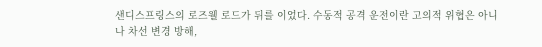샌디스프링스의 로즈웰 로드가 뒤를 이었다. 수동적 공격 운전이란 고의적 위협은 아니나 차선 변경 방해,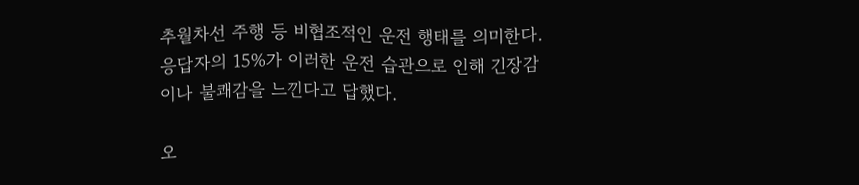추월차선 주행 등 비협조적인 운전 행태를 의미한다. 응답자의 15%가 이러한 운전 습관으로 인해 긴장감이나 불쾌감을 느낀다고 답했다.

오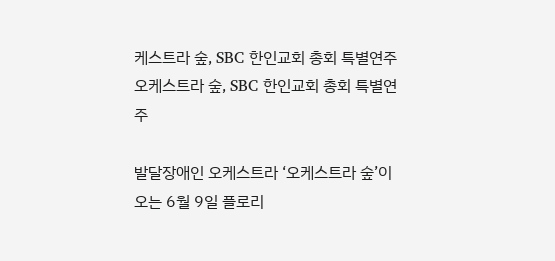케스트라 숲, SBC 한인교회 총회 특별연주
오케스트라 숲, SBC 한인교회 총회 특별연주

발달장애인 오케스트라 ‘오케스트라 숲’이 오는 6월 9일 플로리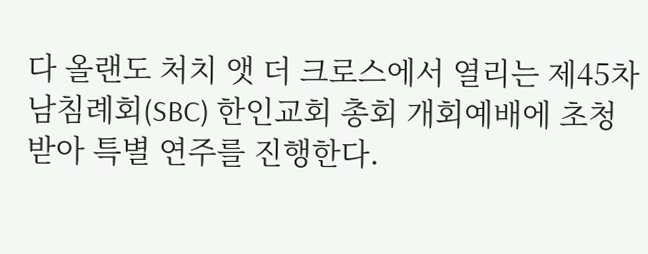다 올랜도 처치 앳 더 크로스에서 열리는 제45차 남침례회(SBC) 한인교회 총회 개회예배에 초청받아 특별 연주를 진행한다.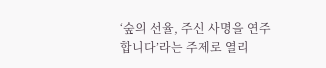‘숲의 선율, 주신 사명을 연주합니다’라는 주제로 열리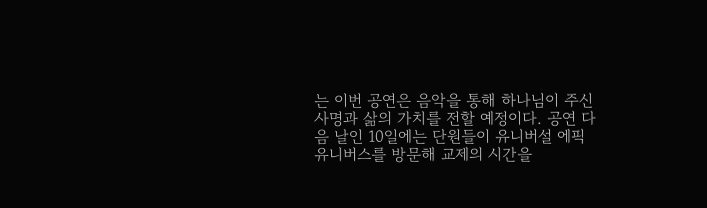는 이번 공연은 음악을 통해 하나님이 주신 사명과 삶의 가치를 전할 예정이다. 공연 다음 날인 10일에는 단원들이 유니버설 에픽 유니버스를 방문해 교제의 시간을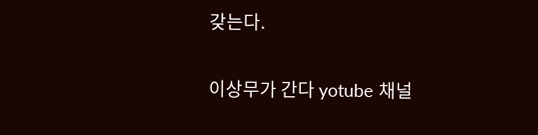갖는다.

이상무가 간다 yotube 채널